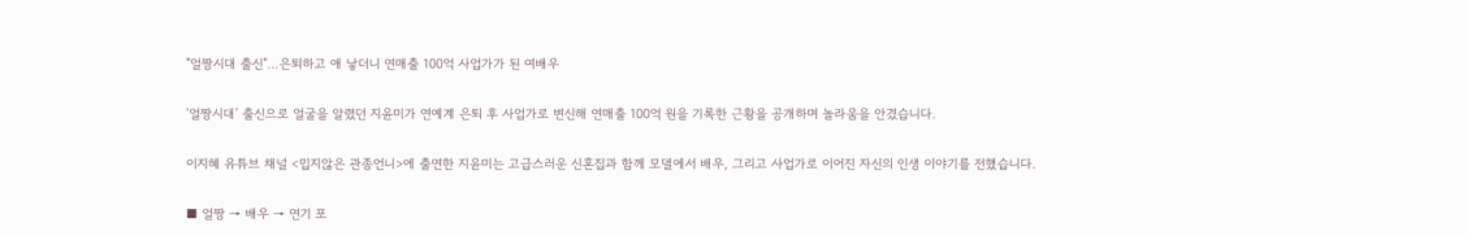"얼짱시대 출신"…은퇴하고 애 낳더니 연매출 100억 사업가가 된 여배우

‘얼짱시대’ 출신으로 얼굴을 알렸던 지윤미가 연예계 은퇴 후 사업가로 변신해 연매출 100억 원을 기록한 근황을 공개하며 놀라움을 안겼습니다.

이지혜 유튜브 채널 <밉지않은 관종언니>에 출연한 지윤미는 고급스러운 신혼집과 함께 모델에서 배우, 그리고 사업가로 이어진 자신의 인생 이야기를 전했습니다.

■ 얼짱 → 배우 → 연기 포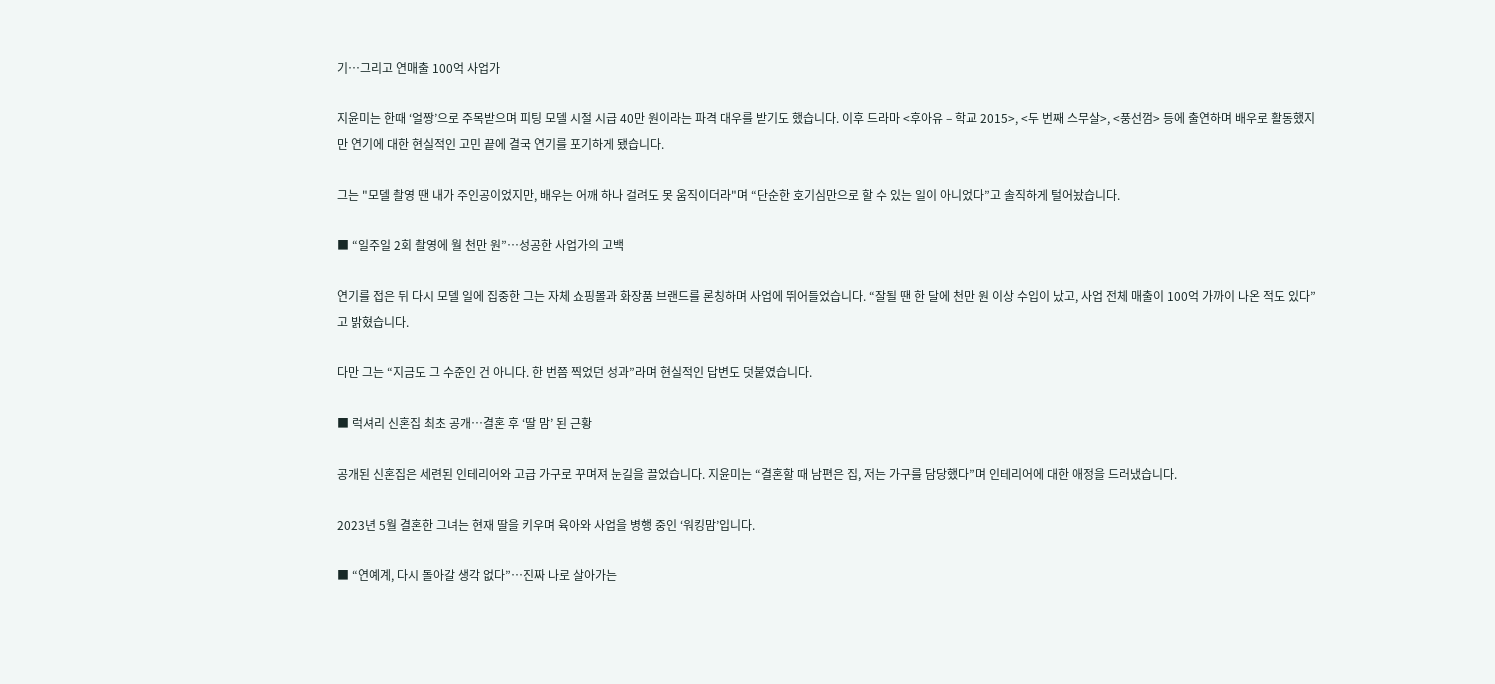기…그리고 연매출 100억 사업가

지윤미는 한때 ‘얼짱’으로 주목받으며 피팅 모델 시절 시급 40만 원이라는 파격 대우를 받기도 했습니다. 이후 드라마 <후아유 – 학교 2015>, <두 번째 스무살>, <풍선껌> 등에 출연하며 배우로 활동했지만 연기에 대한 현실적인 고민 끝에 결국 연기를 포기하게 됐습니다.

그는 "모델 촬영 땐 내가 주인공이었지만, 배우는 어깨 하나 걸려도 못 움직이더라"며 “단순한 호기심만으로 할 수 있는 일이 아니었다”고 솔직하게 털어놨습니다.

■ “일주일 2회 촬영에 월 천만 원”…성공한 사업가의 고백

연기를 접은 뒤 다시 모델 일에 집중한 그는 자체 쇼핑몰과 화장품 브랜드를 론칭하며 사업에 뛰어들었습니다. “잘될 땐 한 달에 천만 원 이상 수입이 났고, 사업 전체 매출이 100억 가까이 나온 적도 있다”고 밝혔습니다.

다만 그는 “지금도 그 수준인 건 아니다. 한 번쯤 찍었던 성과”라며 현실적인 답변도 덧붙였습니다.

■ 럭셔리 신혼집 최초 공개…결혼 후 ‘딸 맘’ 된 근황

공개된 신혼집은 세련된 인테리어와 고급 가구로 꾸며져 눈길을 끌었습니다. 지윤미는 “결혼할 때 남편은 집, 저는 가구를 담당했다”며 인테리어에 대한 애정을 드러냈습니다.

2023년 5월 결혼한 그녀는 현재 딸을 키우며 육아와 사업을 병행 중인 ‘워킹맘’입니다.

■ “연예계, 다시 돌아갈 생각 없다”…진짜 나로 살아가는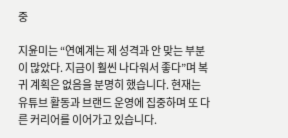중

지윤미는 “연예계는 제 성격과 안 맞는 부분이 많았다. 지금이 훨씬 나다워서 좋다”며 복귀 계획은 없음을 분명히 했습니다. 현재는 유튜브 활동과 브랜드 운영에 집중하며 또 다른 커리어를 이어가고 있습니다.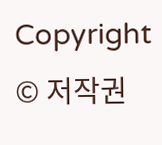Copyright © 저작권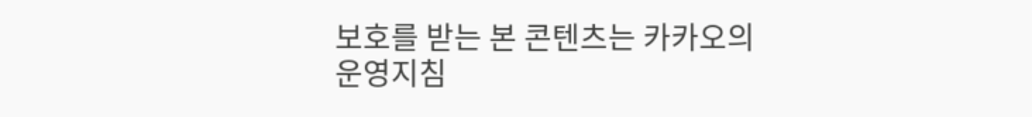보호를 받는 본 콘텐츠는 카카오의 운영지침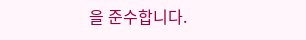을 준수합니다.